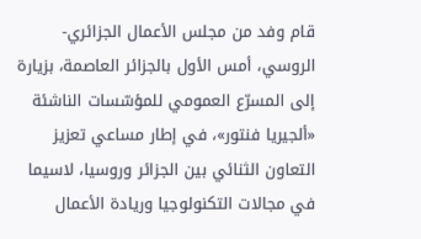قام وفد من مجلس الأعمال الجزائري-الروسي، أمس الأول بالجزائر العاصمة، بزيارة إلى المسرّع العمومي للمؤسّسات الناشئة «ألجيريا فنتور»، في إطار مساعي تعزيز التعاون الثنائي بين الجزائر وروسيا، لاسيما في مجالات التكنولوجيا وريادة الأعمال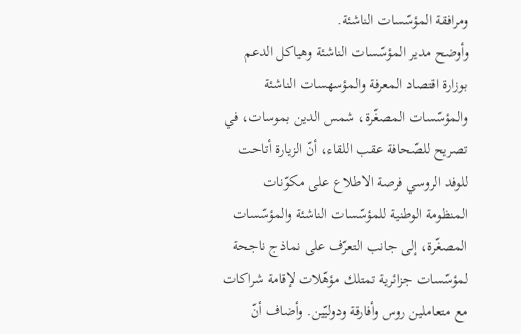ومرافقة المؤسّسات الناشئة.
وأوضح مدير المؤسّسات الناشئة وهياكل الدعم بوزارة اقتصاد المعرفة والمؤسهسات الناشئة والمؤسّسات المصغّرة، شمس الدين بموسات، في تصريح للصّحافة عقب اللقاء، أنّ الزيارة أتاحت للوفد الروسي فرصة الاطلاع على مكوّنات المنظومة الوطنية للمؤسّسات الناشئة والمؤسّسات المصغّرة، إلى جانب التعرّف على نماذج ناجحة لمؤسّسات جزائرية تمتلك مؤهّلات لإقامة شراكات مع متعاملين روس وأفارقة ودوليّين. وأضاف أنّ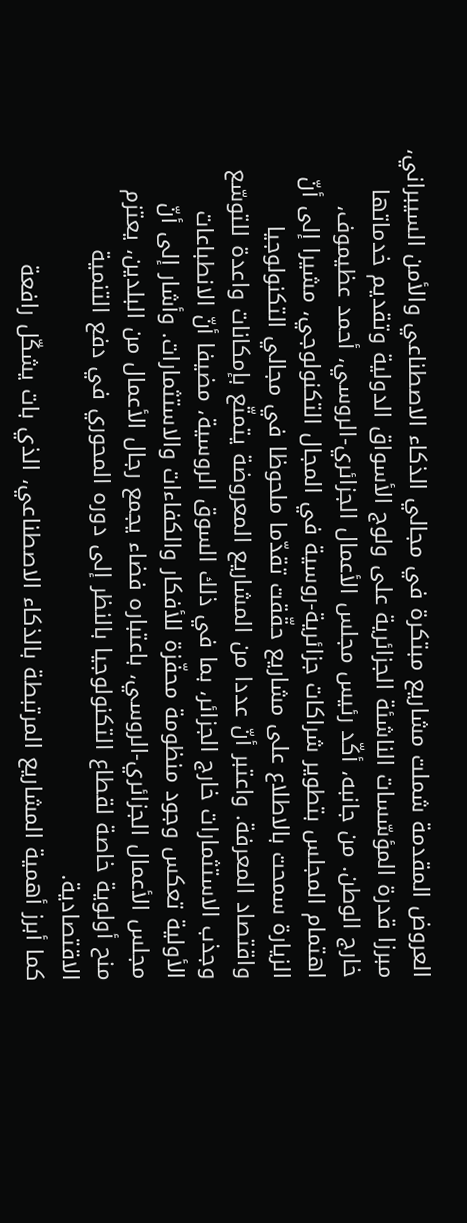العروض المقدمة شملت مشاريع مبتكرة في مجالي الذكاء الاصطناعي والأمن السيبراني، مبرزا قدرة المؤسّسات الناشئة الجزائرية على ولوج الأسواق الدولية وتقديم خدماتها خارج الوطن. من جانبه، أكّد رئيس مجلس الأعمال الجزائري-الروسي، أحمد عظيموف، اهتمام المجلس بتطوير شراكات جزائرية-روسية في المجال التكنولوجي، مشيرا إلى أنّ الزيارة سمحت بالاطلاع على مشاريع حقّقت تقدّما ملحوظا في مجالي التكنولوجيا واقتصاد المعرفة. واعتبر أنّ عددا من المشاريع المعروضة يتمتّع بإمكانات واعدة للتوسّع وجذب الاستثمارات خارج الجزائر، بما في ذلك السوق الروسية، مضيفا أنّ الانطباعات الأولية تعكس وجود منظومة محفّزة للأفكار والكفاءات والاستثمارات. وأشار إلى أنّ مجلس الأعمال الجزائري-الروسي، باعتباره فضاء يجمع رجال الأعمال من البلدين، يعتزم منح أولوية خاصة لقطاع التكنولوجيا بالنظر إلى دوره المحوري في دفع التنمية الاقتصادية.
كما أبرز أهمية المشاريع المرتبطة بالذكاء الاصطناعي، الذي بات يشكّل رافعة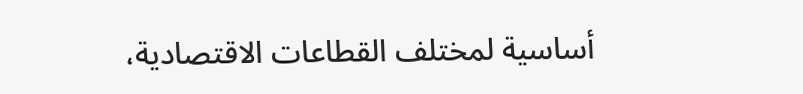أساسية لمختلف القطاعات الاقتصادية،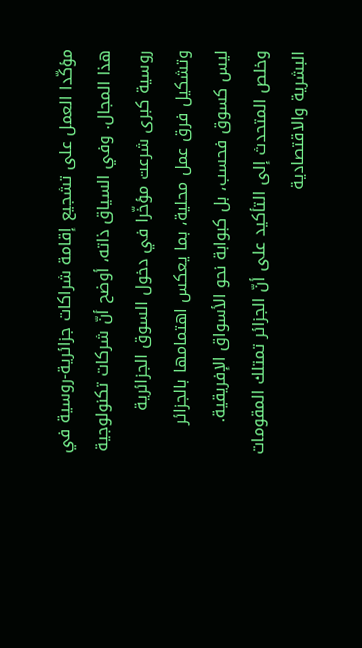مؤكّدا العمل على تشجيع إقامة شراكات جزائرية-روسية في هذا المجال. وفي السياق ذاته، أوضح أنّ شركات تكنولوجية روسية كبرى شرعت مؤخّرا في دخول السوق الجزائرية وتشكيل فرق عمل محلية، بما يعكس اهتمامها بالجزائر ليس كسوق فحسب، بل كبوابة نحو الأسواق الإفريقية. وخلص المتحدث إلى التأكيد على أنّ الجزائر تمتلك المقومات البشرية والاقتصادية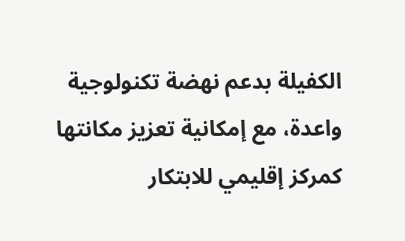الكفيلة بدعم نهضة تكنولوجية واعدة، مع إمكانية تعزيز مكانتها كمركز إقليمي للابتكار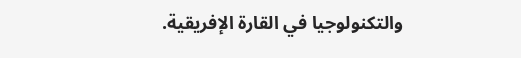والتكنولوجيا في القارة الإفريقية.